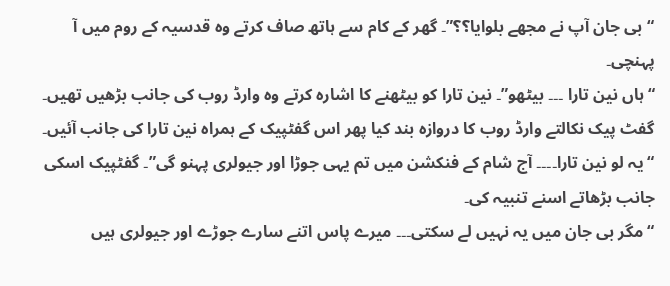“بی جان آپ نے مجھے بلوایا؟؟”۔ گھر کے کام سے ہاتھ صاف کرتے وہ قدسیہ کے روم میں آ پہنچی۔
“ہاں نین تارا ۔۔۔ بیٹھو”۔ نین تارا کو بیٹھنے کا اشارہ کرتے وہ وارڈ روب کی جانب بڑھیں تھیں۔
گفٹ پیک نکالتے وارڈ روب کا دروازہ بند کیا پھر اس گفٹپیک کے ہمراہ نین تارا کی جانب آئیں۔
“یہ لو نین تارا۔۔۔۔ آج شام کے فنکشن میں تم یہی جوڑا اور جیولری پہنو گی”۔ گفٹپیک اسکی جانب بڑھاتے اسنے تنبیہ کی۔
“مگر بی جان میں یہ نہیں لے سکتی۔۔۔ میرے پاس اتنے سارے جوڑے اور جیولری ہیں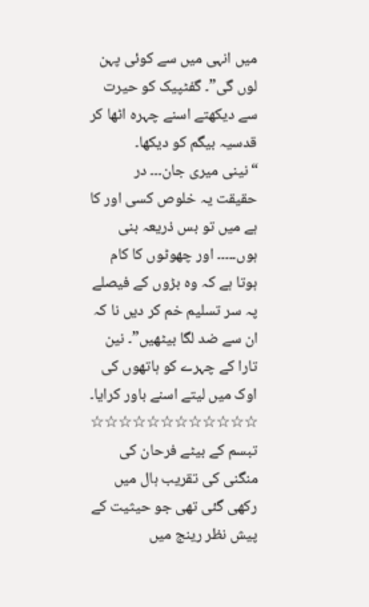میں انہی میں سے کوئی پہن لوں گی”۔ گفٹپیک کو حیرت سے دیکھتے اسنے چہرہ اٹھا کر قدسیہ بیگم کو دیکھا۔
“نینی میری جان۔۔۔ در حقیقت یہ خلوص کسی اور کا ہے میں تو بس ذریعہ بنی ہوں۔۔۔۔۔ اور چھوٹوں کا کام ہوتا ہے کہ وہ بڑوں کے فیصلے پہ سر تسلیم خم کر دیں نا کہ ان سے ضد لگا بیٹھیں”۔ نین تارا کے چہرے کو ہاتھوں کی اوک میں لیتے اسنے باور کرایا۔
☆☆☆☆☆☆☆☆☆☆☆☆
تبسم کے بیٹے فرحان کی منگنی کی تقریب ہال میں رکھی گئی تھی جو حیثیت کے پیش نظر رینج میں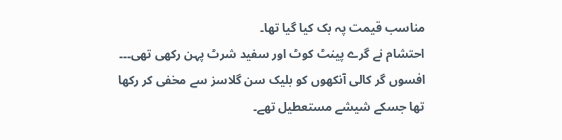مناسب قیمت پہ بک کیا گیا تھا۔
احتشام نے گرے پینٹ کوٹ اور سفید شرٹ پہن رکھی تھی۔۔۔ افسوں گر کالی آنکھوں کو بلیک سن گلاسز سے مخفی کر رکھا تھا جسکے شیشے مستعطیل تھے۔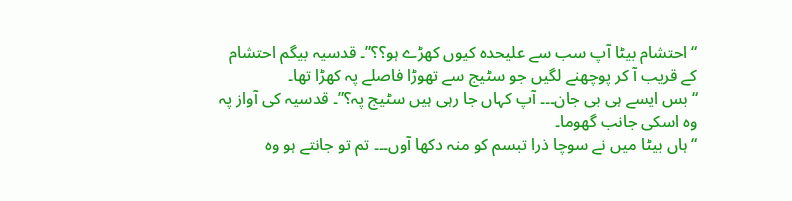“احتشام بیٹا آپ سب سے علیحدہ کیوں کھڑے ہو؟؟”۔ قدسیہ بیگم احتشام کے قریب آ کر پوچھنے لگیں جو سٹیج سے تھوڑا فاصلے پہ کھڑا تھا۔
“بس ایسے ہی بی جان۔۔۔ آپ کہاں جا رہی ہیں سٹیج پہ؟”۔ قدسیہ کی آواز پہ وہ اسکی جانب گھوما۔
“ہاں بیٹا میں نے سوچا ذرا تبسم کو منہ دکھا آوں۔۔۔ تم تو جانتے ہو وہ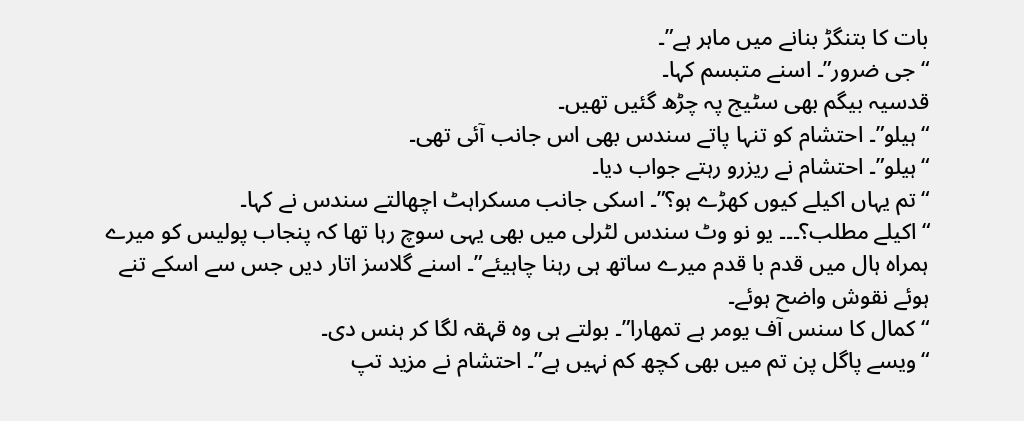بات کا بتنگڑ بنانے میں ماہر ہے”۔
“جی ضرور”۔ اسنے متبسم کہا۔
قدسیہ بیگم بھی سٹیج پہ چڑھ گئیں تھیں۔
“ہیلو”۔ احتشام کو تنہا پاتے سندس بھی اس جانب آئی تھی۔
“ہیلو”۔ احتشام نے ریزرو رہتے جواب دیا۔
“تم یہاں اکیلے کیوں کھڑے ہو؟”۔ اسکی جانب مسکراہٹ اچھالتے سندس نے کہا۔
“اکیلے مطلب؟۔۔۔ یو نو وٹ سندس لٹرلی میں بھی یہی سوچ رہا تھا کہ پنجاب پولیس کو میرے ہمراہ ہال میں قدم با قدم میرے ساتھ ہی رہنا چاہیئے”۔ اسنے گلاسز اتار دیں جس سے اسکے تنے ہوئے نقوش واضح ہوئے۔
“کمال کا سنس آف یومر ہے تمھارا”۔ بولتے ہی وہ قہقہ لگا کر ہنس دی۔
“ویسے پاگل پن تم میں بھی کچھ کم نہیں ہے”۔ احتشام نے مزید تپ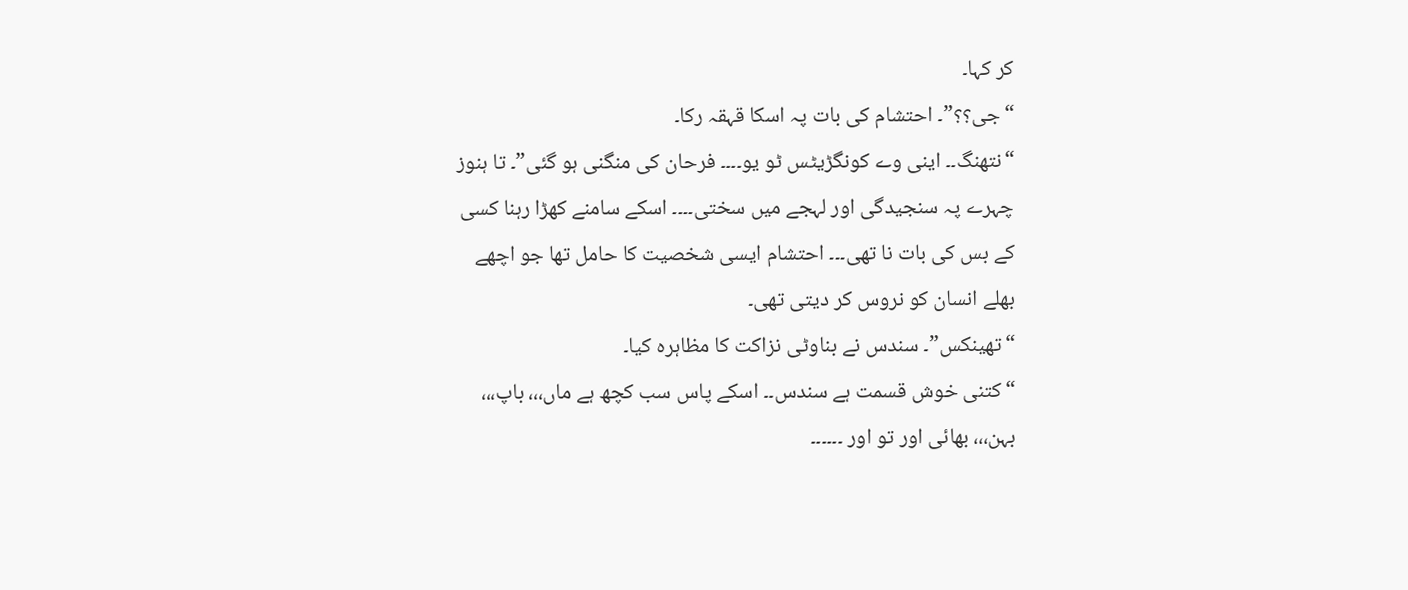کر کہا۔
“جی؟؟”۔ احتشام کی بات پہ اسکا قہقہ رکا۔
“نتھنگ۔۔ اینی وے کونگڑیٹس ٹو یو۔۔۔۔ فرحان کی منگنی ہو گئی”۔ تا ہنوز چہرے پہ سنجیدگی اور لہجے میں سختی۔۔۔۔ اسکے سامنے کھڑا رہنا کسی کے بس کی بات نا تھی۔۔۔ احتشام ایسی شخصیت کا حامل تھا جو اچھے بھلے انسان کو نروس کر دیتی تھی۔
“تھینکس”۔ سندس نے بناوٹی نزاکت کا مظاہرہ کیا۔
“کتنی خوش قسمت ہے سندس۔۔ اسکے پاس سب کچھ ہے ماں،،، باپ،،، بہن،،، بھائی اور تو اور ۔۔۔۔۔۔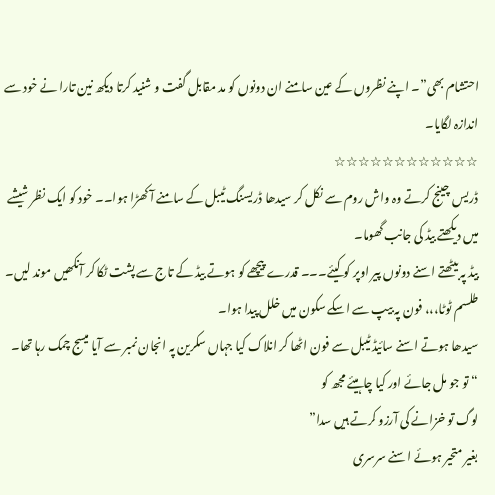احتشام بھی”۔ اپنے نظروں کے عین سامنے ان دونوں کو مد مقابل گفت و شنید کرتا دیکھ نین تارا نے خود سے اندازہ لگایا۔
☆☆☆☆☆☆☆☆☆☆☆☆
ڈریس چینج کرتے وہ واش روم سے نکل کر سیدھا ڈریسنگ ٹیبل کے سامنے آ کھڑا ہوا۔۔ خود کو ایک نظر شیشے میں دیکھتے بیڈ کی جانب گھوما۔
بیڈ پہ بیٹھتے اسنے دونوں پیر اوپر کو کیئے۔۔۔ قدرے پیچھے کو ہوتے بیڈ کے تاج سے پشت ٹکا کر آنکھیں موند لیں۔ طلسم ٹوٹا،،، فون پہ بیپ سے اسکے سکون میں خلل پیدا ہوا۔
سیدھا ہوتے اسنے سائیڈ ٹیبل سے فون اٹھا کر انلاک کیا جہاں سکرین پہ انجان نمبر سے آیا میسج چمک رہا تھا۔
“تو جو مل جائے اور کیا چاہیئے مجھ کو
لوگ تو خزانے کی آرزو کرتے ہیں سدا”
بغیر متحیر ہوئے اسنے سرسری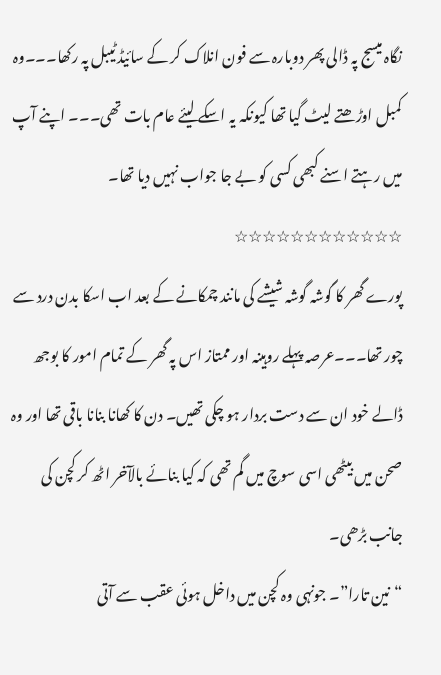نگاہ میسج پہ ڈالی پھر دوبارہ سے فون انلاک کر کے سائیڈ ٹیبل پہ رکھا۔۔۔وہ کمبل اوڑھتے لیٹ گیا تھا کیونکہ یہ اسکے لیئے عام بات تھی۔۔۔ اپنے آپ میں رہتے اسنے کبھی کسی کو بے جا جواب نہیں دیا تھا۔
☆☆☆☆☆☆☆☆☆☆☆☆
پورے گھر کا گوشہ گوشہ شیشے کی مانند چمکانے کے بعد اب اسکا بدن درد سے چور تھا۔۔۔عرصہ پہلے روہینہ اور ممتاز اس پہ گھر کے تمام امور کا بوجھ ڈالے خود ان سے دست بردار ہو چکی تھیں۔ دن کا کھانا بنانا باقی تھا اور وہ صحن میں بیٹھی اسی سوچ میں گم تھی کہ کیا بنائے بالآخر اٹھ کر کچن کی جانب بڑھی۔
“نین تارا”۔ جونہی وہ کچن میں داخل ہوئی عقب سے آتی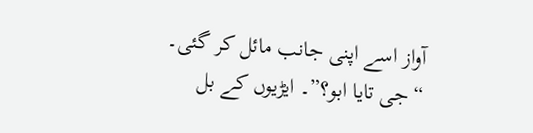آواز اسے اپنی جانب مائل کر گئی۔
“جی تایا ابو؟”۔ ایڑیوں کے بل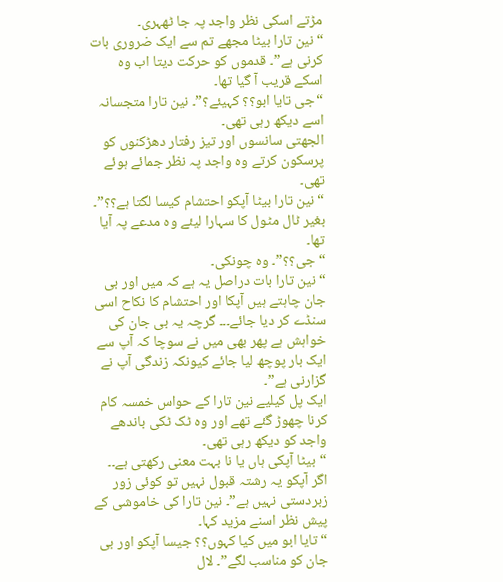مڑتے اسکی نظر واجد پہ جا ٹھہری۔
“نین تارا بیٹا مجھے تم سے ایک ضروری بات کرنی ہے”۔ قدموں کو حرکت دیتا اب وہ اسکے قریب آ گیا تھا۔
“جی تایا ابو؟؟ کہیئے؟”۔ نین تارا متجسانہ اسے دیکھ رہی تھی۔
الجھتی سانسوں اور تیز رفتار دھڑکنوں کو پرسکون کرتے وہ واجد پہ نظر جمائے ہوئے تھی۔
“نین تارا بیٹا آپکو احتشام کیسا لگتا ہے؟؟”۔ بغیر ٹال مٹول کا سہارا لیئے وہ مدعے پہ آیا تھا۔
“جی؟؟”۔ وہ چونکی۔
“نین تارا بات دراصل یہ ہے کہ میں اور بی جان چاہتے ہیں آپکا اور احتشام کا نکاح اسی سنڈے کر دیا جائے۔۔۔ گرچہ یہ بی جان کی خواہش ہے پھر بھی میں نے سوچا کہ آپ سے ایک بار پوچھ لیا جائے کیونکہ زندگی آپ نے گزارنی ہے”۔
ایک پل کیلیے نین تارا کے حواس خمسہ کام کرنا چھوڑ گئے تھے اور وہ ٹک ٹکی باندھے واجد کو دیکھ رہی تھی۔
“بیٹا آپکی ہاں یا نا بہت معنی رکھتی ہے۔۔ اگر آپکو یہ رشتہ قبول نہیں تو کوئی زور زبردستی نہیں ہے”۔ نین تارا کی خاموشی کے پیش نظر اسنے مزید کہا۔
“تایا ابو میں کیا کہوں؟؟ جیسا آپکو اور بی جان کو مناسب لگے”۔ لال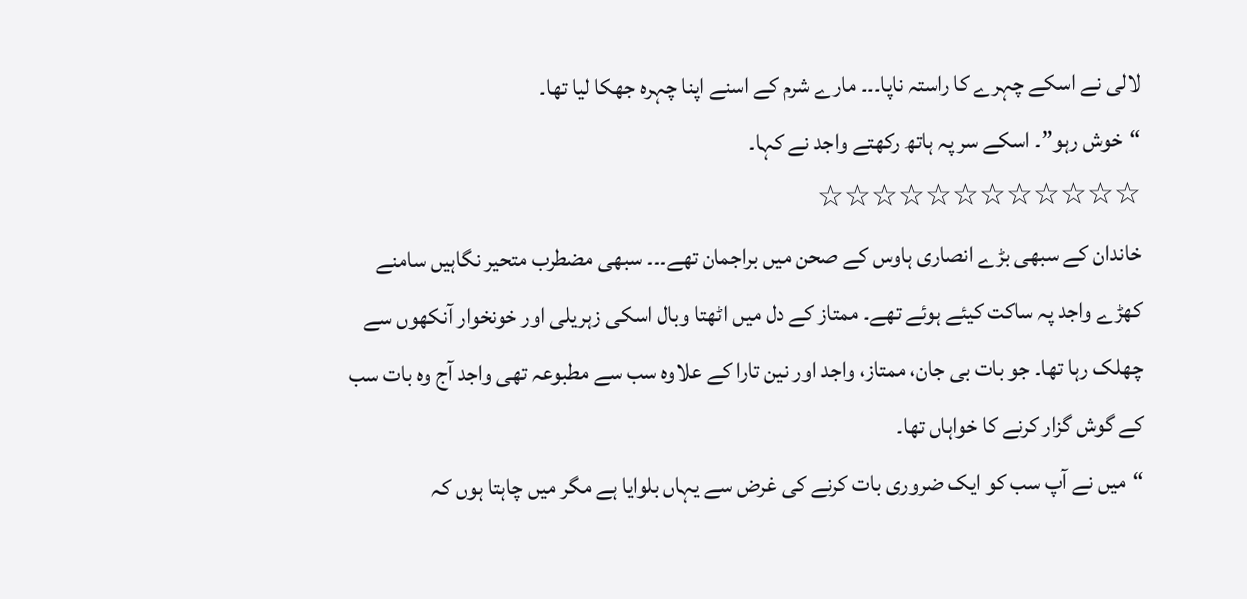لالی نے اسکے چہرے کا راستہ ناپا۔۔۔ مارے شرم کے اسنے اپنا چہرہ جھکا لیا تھا۔
“خوش رہو”۔ اسکے سر پہ ہاتھ رکھتے واجد نے کہا۔
☆☆☆☆☆☆☆☆☆☆☆☆
خاندان کے سبھی بڑے انصاری ہاوس کے صحن میں براجمان تھے۔۔۔ سبھی مضطرب متحیر نگاہیں سامنے کھڑے واجد پہ ساکت کیئے ہوئے تھے۔ ممتاز کے دل میں اٹھتا وبال اسکی زہریلی اور خونخوار آنکھوں سے چھلک رہا تھا۔ جو بات بی جان، ممتاز، واجد اور نین تارا کے علاوہ سب سے مطبوعہ تھی واجد آج وہ بات سب کے گوش گزار کرنے کا خواہاں تھا۔
“میں نے آپ سب کو ایک ضروری بات کرنے کی غرض سے یہاں بلوایا ہے مگر میں چاہتا ہوں کہ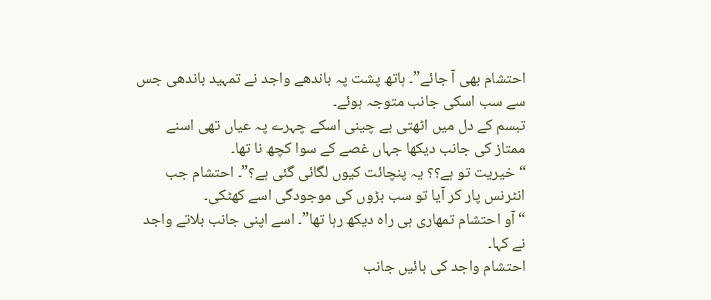احتشام بھی آ جائے”۔ ہاتھ پشت پہ باندھے واجد نے تمہید باندھی جس سے سب اسکی جانب متوجہ ہوئے۔
تبسم کے دل میں اٹھتی بے چینی اسکے چہرے پہ عیاں تھی اسنے ممتاز کی جانب دیکھا جہاں غصے کے سوا کچھ نا تھا۔
“خیریت تو ہے؟؟ یہ پنچائت کیوں لگائی گئی ہے؟”۔ احتشام جب انٹرنس پار کر آیا تو سب بڑوں کی موجودگی اسے کھٹکی۔
“آو احتشام تمھاری ہی راہ دیکھ رہا تھا”۔ اسے اپنی جانب بلاتے واجد نے کہا۔
احتشام واجد کی بائیں جانب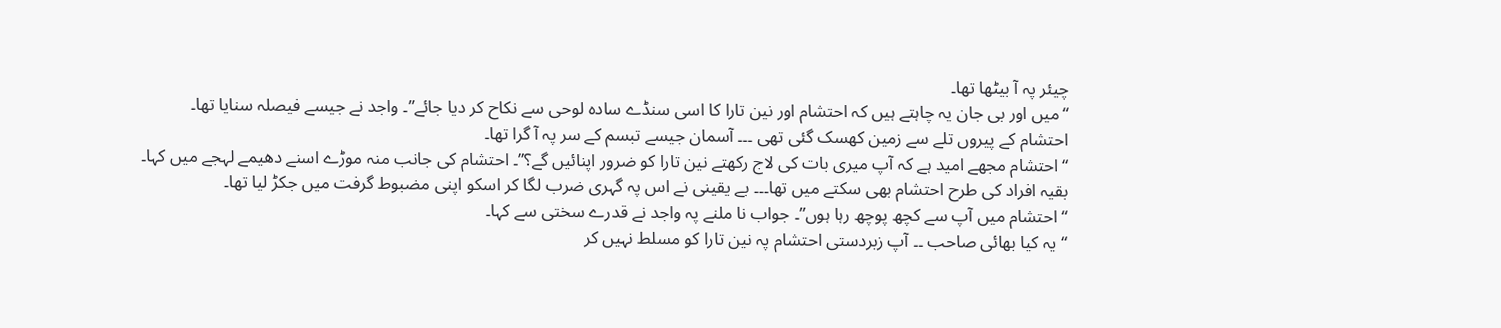چیئر پہ آ بیٹھا تھا۔
“میں اور بی جان یہ چاہتے ہیں کہ احتشام اور نین تارا کا اسی سنڈے سادہ لوحی سے نکاح کر دیا جائے”۔ واجد نے جیسے فیصلہ سنایا تھا۔
احتشام کے پیروں تلے سے زمین کھسک گئی تھی ۔۔۔ آسمان جیسے تبسم کے سر پہ آ گرا تھا۔
“احتشام مجھے امید ہے کہ آپ میری بات کی لاج رکھتے نین تارا کو ضرور اپنائیں گے؟”۔ احتشام کی جانب منہ موڑے اسنے دھیمے لہجے میں کہا۔
بقیہ افراد کی طرح احتشام بھی سکتے میں تھا۔۔۔ بے یقینی نے اس پہ گہری ضرب لگا کر اسکو اپنی مضبوط گرفت میں جکڑ لیا تھا۔
“احتشام میں آپ سے کچھ پوچھ رہا ہوں”۔ جواب نا ملنے پہ واجد نے قدرے سختی سے کہا۔
“یہ کیا بھائی صاحب ۔۔ آپ زبردستی احتشام پہ نین تارا کو مسلط نہیں کر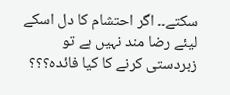سکتے۔۔ اگر احتشام کا دل اسکے لیئے رضا مند نہیں ہے تو زبردستی کرنے کا کیا فائدہ؟؟؟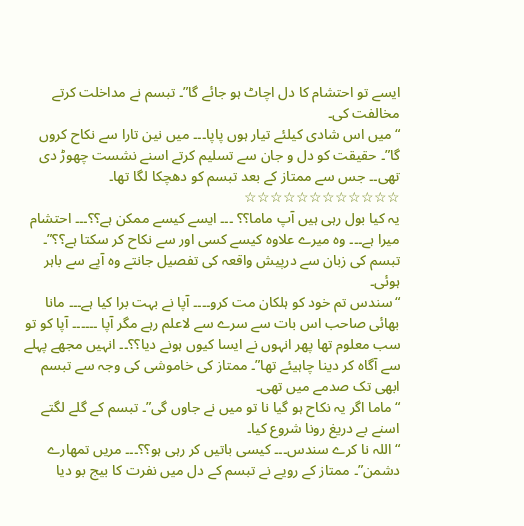ایسے تو احتشام کا دل اچاٹ ہو جائے گا”۔ تبسم نے مداخلت کرتے مخالفت کی۔
“میں اس شادی کیلئے تیار ہوں پاپا۔۔۔ میں نین تارا سے نکاح کروں گا”۔ حقیقت کو دل و جان سے تسلیم کرتے اسنے نشست چھوڑ دی تھی۔۔ جس سے ممتاز کے بعد تبسم کو دھچکا لگا تھا۔
☆☆☆☆☆☆☆☆☆☆☆☆
یہ کیا بول رہی ہیں آپ ماما؟؟ ۔۔۔ ایسے کیسے ممکن ہے؟؟۔۔۔ احتشام میرا ہے۔۔۔ وہ میرے علاوہ کیسے کسی اور سے نکاح کر سکتا ہے؟؟”۔ تبسم کی زبان سے درپیش واقعہ کی تفصیل جانتے وہ آپے سے باہر ہوئی۔
“سندس تم خود کو ہلکان مت کرو۔۔۔۔ آپا نے بہت برا کیا ہے۔۔۔ مانا بھائی صاحب اس بات سے سرے سے لاعلم رہے مگر آپا ۔۔۔۔۔۔ آپا کو تو سب معلوم تھا پھر انہوں نے ایسا کیوں ہونے دیا؟؟۔۔ انہیں مجھے پہلے سے آگاہ کر دینا چاہیئے تھا”۔ ممتاز کی خاموشی کی وجہ سے تبسم ابھی تک صدمے میں تھی۔
“ماما اگر یہ نکاح ہو گیا نا تو میں نے جاوں گی”۔ تبسم کے گلے لگتے اسنے بے دریغ رونا شروع کیا۔
“اللہ نا کرے سندس۔۔۔ کیسی باتیں کر رہی ہو؟؟۔۔۔ مریں تمھارے دشمن”۔ ممتاز کے رویے نے تبسم کے دل میں نفرت کا بیج بو دیا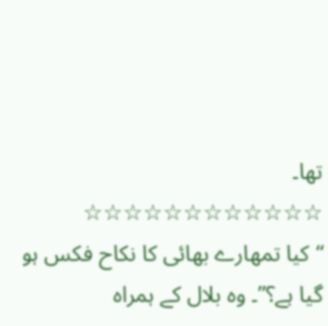تھا۔
☆☆☆☆☆☆☆☆☆☆☆☆
“کیا تمھارے بھائی کا نکاح فکس ہو گیا ہے؟”۔ وہ بلال کے ہمراہ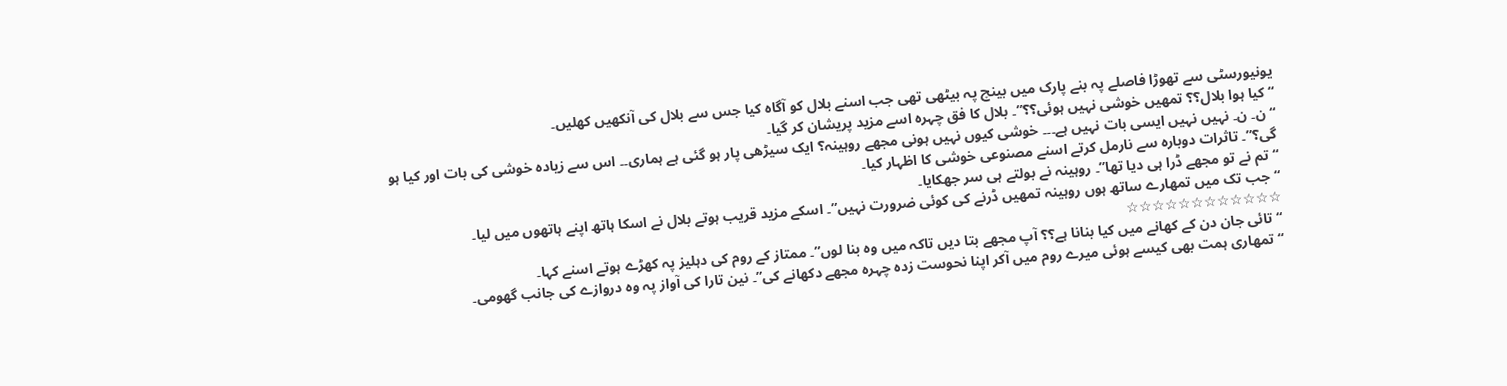یونیورسٹی سے تھوڑا فاصلے پہ بنے پارک میں بینچ پہ بیٹھی تھی جب اسنے بلال کو آگاہ کیا جس سے بلال کی آنکھیں کھلیں۔
“کیا ہوا بلال؟؟ تمھیں خوشی نہیں ہوئی؟؟”۔ بلال کا فق چہرہ اسے مزید پریشان کر گیا۔
“ن۔ ن۔ نہیں نہیں ایسی بات نہیں ہے۔۔۔ خوشی کیوں نہیں ہونی مجھے روہینہ؟ ایک سیڑھی پار ہو گئی ہے ہماری۔۔ اس سے زیادہ خوشی کی بات اور کیا ہو گی؟”۔ تاثرات دوبارہ سے نارمل کرتے اسنے مصنوعی خوشی کا اظہار کیا۔
“تم نے تو مجھے ڈرا ہی دیا تھا”۔ روہینہ نے بولتے ہی سر جھکایا۔
“جب تک میں تمھارے ساتھ ہوں روہینہ تمھیں ڈرنے کی کوئی ضرورت نہیں”۔ اسکے مزید قریب ہوتے بلال نے اسکا ہاتھ اپنے ہاتھوں میں لیا۔
☆☆☆☆☆☆☆☆☆☆☆☆
“تائی جان دن کے کھانے میں کیا بنانا ہے؟؟ آپ مجھے بتا دیں تاکہ میں وہ بنا لوں”۔ ممتاز کے روم کی دہلیز پہ کھڑے ہوتے اسنے کہا۔
“تمھاری ہمت بھی کیسے ہوئی میرے روم میں آکر اپنا نحوست زدہ چہرہ مجھے دکھانے کی”۔ نین تارا کی آواز پہ وہ دروازے کی جانب گھومی۔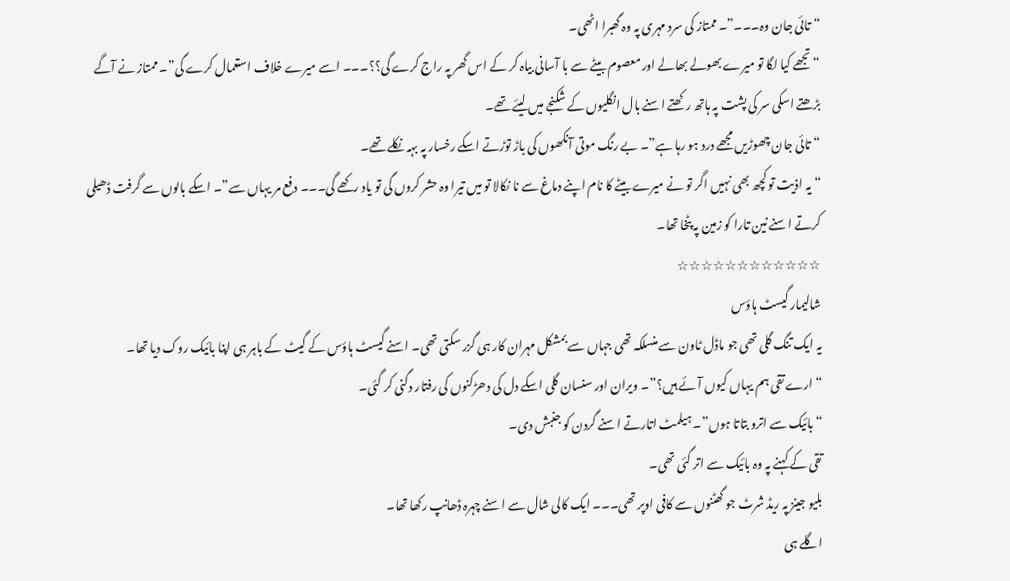“تائی جان وہ۔۔۔”۔ ممتاز کی سرد مہری پہ وہ گھبرا اٹھی۔
“تجھے کیا لگا تو میرے بھولے بھالے اور معصوم بیٹے سے با آسانی بیاہ کر کے اس گھر پہ راج کرے گی؟؟۔۔۔ اسے میرے خلاف استعمال کرے گی”۔ ممتاز نے آگے بڑھتے اسکی سر کی پشت پہ ہاتھ رکھتے اسنے بال انگلیوں کے شکنجے میں لیئے تھے۔
“تائی جان چھوڑیں مجھے درد ہو رہا ہے”۔ بے رنگ موتی آنکھوں کی باڑ توڑتے اسکے رخسار پہ بہہ نکلے تھے۔
“یہ اذیت تو کچھ بھی نہیں اگر تو نے میرے بیٹے کا نام اپنے دماغ سے نا نکالا تو میں تیرا وہ حشر کروں گی تو یاد رکھے گی۔۔۔ دفع مر یہاں سے”۔ اسکے بالوں سے گرفت ڈھیلی کرتے اسنے نین تارا کو زمین پہ پٹخا تھا۔
☆☆☆☆☆☆☆☆☆☆☆☆
شالیمار گیسٹ ہاؤس
یہ ایک تنگ گلی تھی جو ماڈل ٹاون سے منسلکہ تھی جہاں سے بمشکل مہران کار ہی گزر سکتی تھی۔ اسنے گیسٹ ہاؤس کے گیٹ کے باہر ہی اپنا بائیک روک دیا تھا۔
“ارے تقی ہم یہاں کیوں آئے ہیں؟”۔ ویران اور سنسان گلی اسکے دل کی دھڑکنوں کی رفتار دگنی کر گئی۔
“بائیک سے اترو بتاتا ہوں”۔ ہیلمٹ اتارتے اسنے گردن کو جنبش دی۔
تقی کے کہنے پہ وہ بائیک سے اتر گئی تھی۔
بلیو جینز پہ ریڈ شرٹ جو گھٹنوں سے کافی اوپر تھی۔۔۔ ایک کالی شال سے اسنے چہرہ ڈھانپ رکھا تھا۔
اگلے ہی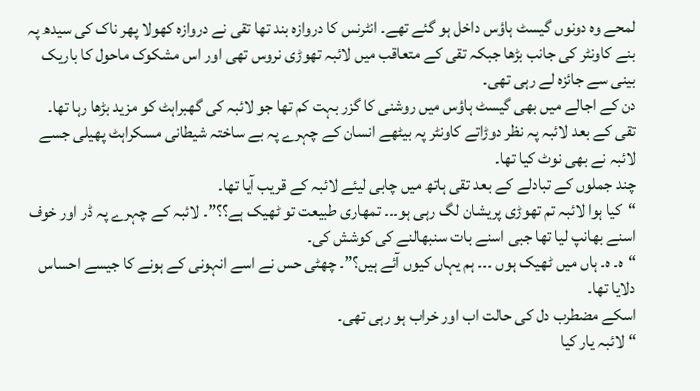لمحے وہ دونوں گیسٹ ہاؤس داخل ہو گئے تھے۔ انٹرنس کا دروازہ بند تھا تقی نے دروازہ کھولا پھر ناک کی سیدھ پہ بنے کاونٹر کی جانب بڑھا جبکہ تقی کے متعاقب میں لائبہ تھوڑی نروس تھی اور اس مشکوک ماحول کا باریک بینی سے جائزہ لے رہی تھی۔
دن کے اجالے میں بھی گیسٹ ہاؤس میں روشنی کا گزر بہت کم تھا جو لائبہ کی گھبراہٹ کو مزید بڑھا رہا تھا۔
تقی کے بعد لائبہ پہ نظر دوڑاتے کاونٹر پہ بیٹھے انسان کے چہرے پہ بے ساختہ شیطانی مسکراہٹ پھیلی جسے لائبہ نے بھی نوٹ کیا تھا۔
چند جملوں کے تبادلے کے بعد تقی ہاتھ میں چابی لیئے لائبہ کے قریب آیا تھا۔
“کیا ہوا لائبہ تم تھوڑی پریشان لگ رہی ہو۔۔۔ تمھاری طبیعت تو ٹھیک ہے؟؟”۔ لائبہ کے چہرے پہ ڈر اور خوف اسنے بھانپ لیا تھا جبی اسنے بات سنبھالنے کی کوشش کی۔
“ہ۔ ہ۔ ہاں میں ٹھیک ہوں ۔۔۔ ہم یہاں کیوں آئے ہیں؟”۔ چھٹی حس نے اسے انہونی کے ہونے کا جیسے احساس دلایا تھا۔
اسکے مضطرب دل کی حالت اب اور خراب ہو رہی تھی۔
“لائبہ یار کیا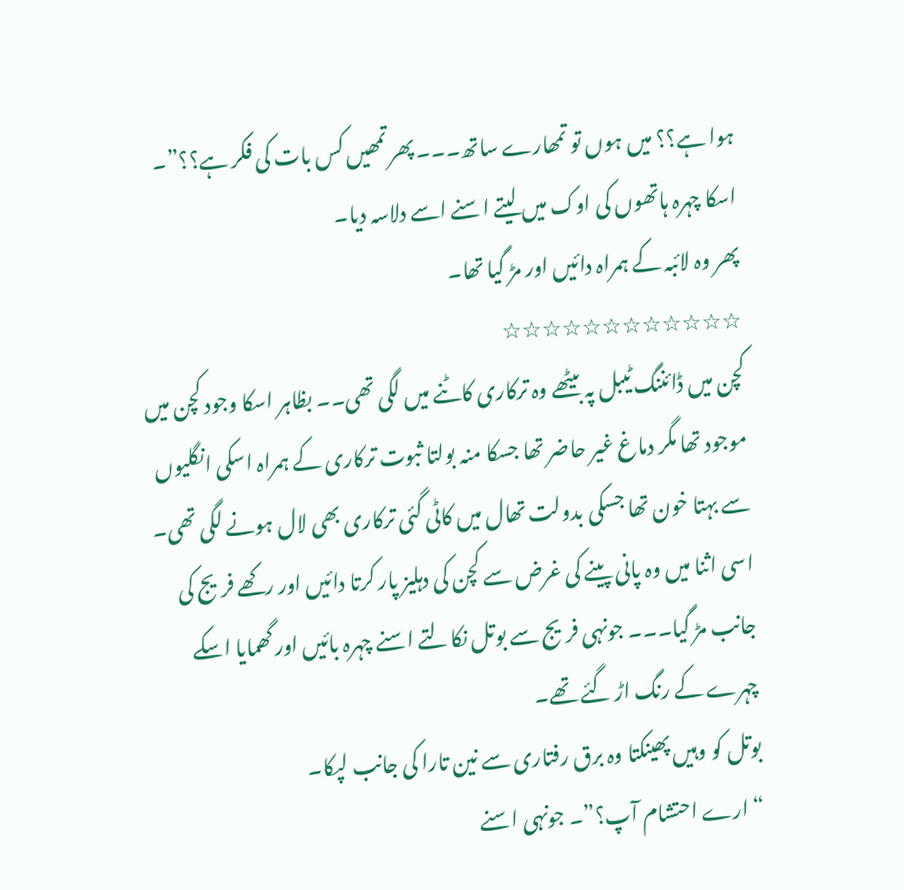ہوا ہے؟؟ میں ہوں تو تمھارے ساتھ۔۔۔ پھر تمھیں کس بات کی فکر ہے؟؟”۔ اسکا چہرہ ہاتھوں کی اوک میں لیتے اسنے اسے دلاسہ دیا۔
پھر وہ لائبہ کے ہمراہ دائیں اور مڑ گیا تھا۔
☆☆☆☆☆☆☆☆☆☆☆☆
کچن میں ڈائننگ ٹیبل پہ بیٹھے وہ ترکاری کاٹنے میں لگی تھی۔۔ بظاہر اسکا وجود کچن میں موجود تھا مگر دماغ غیر حاضر تھا جسکا منہ بولتا ثبوت ترکاری کے ہمراہ اسکی انگلیوں سے بہتا خون تھا جسکی بدولت تھال میں کاٹی گئی ترکاری بھی لال ہونے لگی تھی۔
اسی اثنا میں وہ پانی پینے کی غرض سے کچن کی دہلیز پار کرتا دائیں اور رکھے فریج کی جانب مڑ گیا۔۔۔ جونہی فریج سے بوتل نکالتے اسنے چہرہ بائیں اور گھمایا اسکے چہرے کے رنگ اڑ گئے تھے۔
بوتل کو وہیں پھینکتا وہ برق رفتاری سے نین تارا کی جانب لپکا۔
“ارے احتشام آپ؟”۔ جونہی اسنے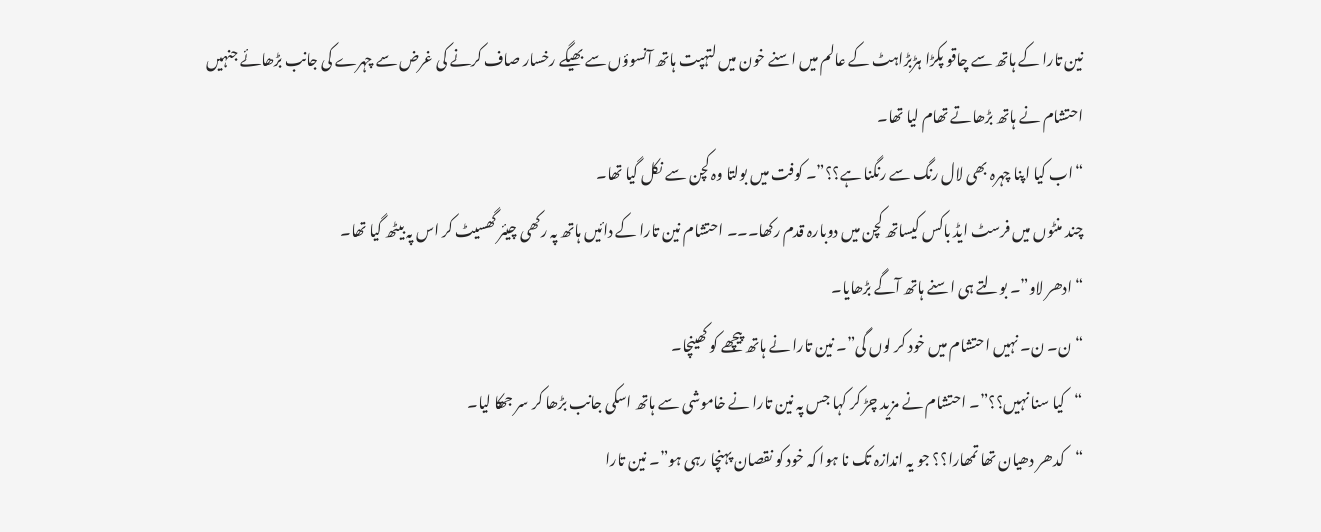نین تارا کے ہاتھ سے چاقو پکڑا ہڑبڑاہٹ کے عالم میں اسنے خون میں لتہپت ہاتھ آنسوؤں سے بھیگے رخسار صاف کرنے کی غرض سے چہرے کی جانب بڑھائے جنہیں احتشام نے ہاتھ بڑھاتے تھام لیا تھا۔
“اب کیا اپنا چہرہ بھی لال رنگ سے رنگنا ہے؟؟”۔ کوفت میں بولتا وہ کچن سے نکل گیا تھا۔
چند منٹوں میں فرسٹ ایڈ باکس کیساتھ کچن میں دوبارہ قدم رکھا۔۔۔ احتشام نین تارا کے دائیں ہاتھ پہ رکھی چیئر گھسیٹ کر اس پہ بیٹھ گیا تھا۔
“ادھر لاو”۔ بولتے ہی اسنے ہاتھ آگے بڑھایا۔
“ن۔ ن۔ نہیں احتشام میں خود کر لوں گی”۔ نین تارا نے ہاتھ پیچھے کو کھینچا۔
“کیا سنا نہیں؟؟”۔ احتشام نے مزید چڑ کر کہا جس پہ نین تارا نے خاموشی سے ہاتھ اسکی جانب بڑھا کر سر جھکا لیا۔
“کدھر دھیان تھا تمھارا؟؟ جو یہ اندازہ تک نا ہوا کہ خود کو نقصان پہنچا رہی ہو”۔ نین تارا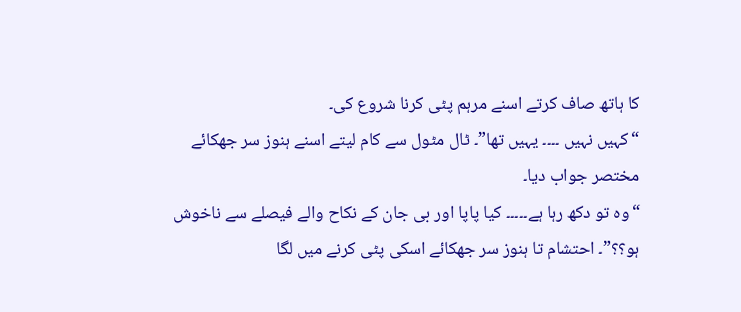کا ہاتھ صاف کرتے اسنے مرہم پٹی کرنا شروع کی۔
“کہیں نہیں ۔۔۔۔ یہیں تھا”۔ ٹال مٹول سے کام لیتے اسنے ہنوز سر جھکائے مختصر جواب دیا۔
“وہ تو دکھ رہا ہے۔۔۔۔۔ کیا پاپا اور بی جان کے نکاح والے فیصلے سے ناخوش ہو؟؟”۔ احتشام تا ہنوز سر جھکائے اسکی پٹی کرنے میں لگا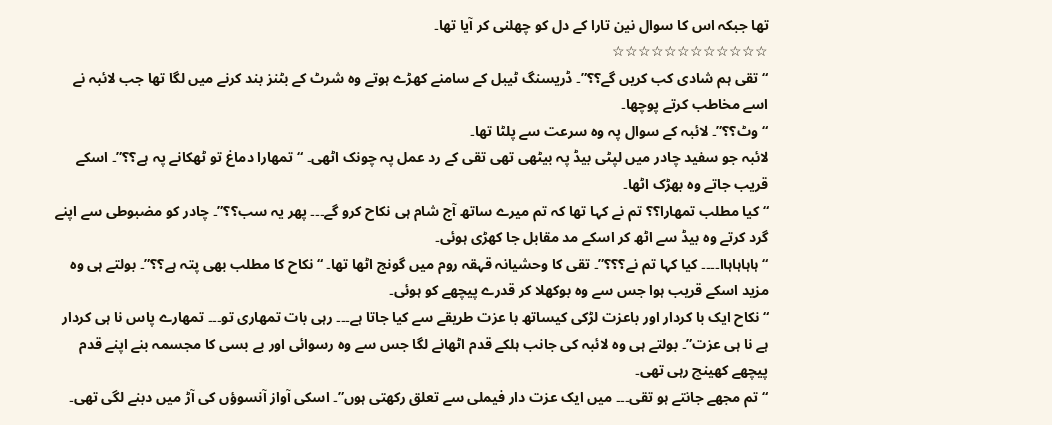تھا جبکہ اس کا سوال نین تارا کے دل کو چھلنی کر آیا تھا۔
☆☆☆☆☆☆☆☆☆☆☆☆
“تقی ہم شادی کب کریں گے؟؟”۔ ڈریسنگ ٹیبل کے سامنے کھڑے ہوتے وہ شرٹ کے بٹنز بند کرنے میں لگا تھا جب لائبہ نے اسے مخاطب کرتے پوچھا۔
“وٹ؟؟”۔ لائبہ کے سوال پہ وہ سرعت سے پلٹا تھا۔
لائبہ جو سفید چادر میں لپٹی بیڈ پہ بیٹھی تھی تقی کے رد عمل پہ چونک اٹھی۔ “تمھارا دماغ تو ٹھکانے پہ ہے؟؟”۔ اسکے قریب جاتے وہ بھڑک اٹھا۔
“کیا مطلب تمھارا؟؟ تم نے کہا تھا کہ تم میرے ساتھ آج شام ہی نکاح کرو گے۔۔۔ پھر یہ سب؟؟”۔ چادر کو مضبوطی سے اپنے گرد کرتے وہ بیڈ سے اٹھ کر اسکے مد مقابل جا کھڑی ہوئی۔
“ہاہاہاہاا۔۔۔۔ کیا کہا تم نے؟؟؟”۔ تقی کا وحشیانہ قہقہ روم میں گونج اٹھا تھا۔ “نکاح کا مطلب بھی پتہ ہے؟؟”۔ بولتے ہی وہ مزید اسکے قریب ہوا جس سے وہ بوکھلا کر قدرے پیچھے کو ہوئی۔
“نکاح ایک با کردار اور باعزت لڑکی کیساتھ با عزت طریقے سے کیا جاتا ہے۔۔۔ رہی بات تمھاری تو۔۔۔ تمھارے پاس نا ہی کردار ہے نا ہی عزت”۔ بولتے ہی وہ لائبہ کی جانب ہلکے قدم اٹھانے لگا جس سے وہ رسوائی اور بے بسی کا مجسمہ بنے اپنے قدم پیچھے کھینچ رہی تھی۔
“تم مجھے جانتے ہو تقی۔۔۔ میں ایک عزت دار فیملی سے تعلق رکھتی ہوں”۔ اسکی آواز آنسوؤں کی آڑ میں دبنے لگی تھی۔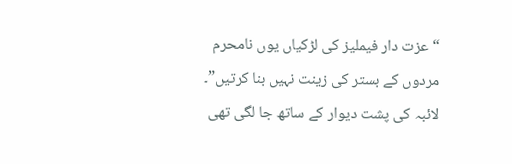“عزت دار فیملیز کی لڑکیاں یوں نامحرم مردوں کے بستر کی زینت نہیں بنا کرتیں”۔ لائبہ کی پشت دیوار کے ساتھ جا لگی تھی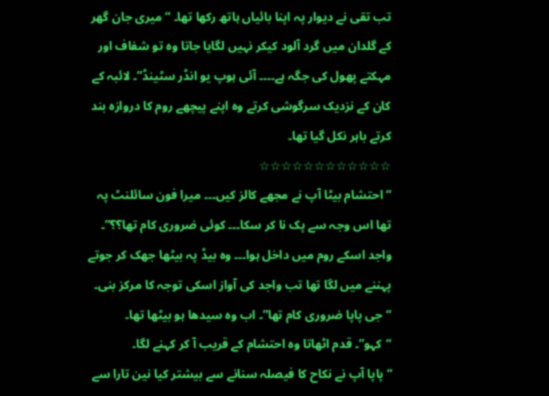تب تقی نے دیوار پہ اپنا بائیاں ہاتھ رکھا تھا۔ “میری جان گھر کے گلدان میں گرد آلود کیکر نہیں لگایا جاتا وہ تو شفاف اور مہکتے پھول کی جگہ ہے۔۔۔۔ آئی ہوپ یو انڈر سٹینڈ”۔ لائبہ کے کان کے نزدیک سرگوشی کرتے وہ اپنے پیچھے روم کا دروازہ بند کرتے باہر نکل گیا تھا۔
☆☆☆☆☆☆☆☆☆☆☆☆
“احتشام بیٹا آپ نے مجھے کالز کیں۔۔۔ میرا فون سائلنٹ پہ تھا اس وجہ سے پک نا کر سکا۔۔۔ کوئی ضروری کام تھا؟؟”۔ واجد اسکے روم میں داخل ہوا۔۔۔ وہ بیڈ پہ بیٹھا جھک کر جوتے پہننے میں لگا تھا تب واجد کی آواز اسکی توجہ کا مرکز بنی۔
“جی پاپا ضروری کام تھا”۔ اب وہ سیدھا ہو بیٹھا تھا۔
“کہو”۔ قدم اٹھاتا وہ احتشام کے قریب آ کر کہنے لگا۔
“پاپا آپ نے نکاح کا فیصلہ سنانے سے بیشتر کیا نین تارا سے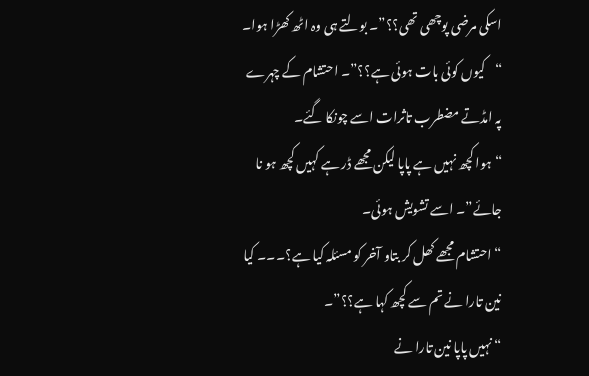اسکی مرضی پوچھی تھی؟؟”۔ بولتے ہی وہ اٹھ کھڑا ہوا۔
“کیوں کوئی بات ہوئی ہے؟؟”۔ احتشام کے چہرے پہ امڈتے مضطرب تاثرات اسے چونکا گئے۔
“ہوا کچھ نہیں ہے پاپا لیکن مجھے ڈر ہے کہیں کچھ ہو نا جائے”۔ اسے تشویش ہوئی۔
“احتشام مجھے کھل کر بتاو آخر کو مسئلہ کیا ہے؟۔۔۔ کیا نین تارا نے تم سے کچھ کہا ہے؟؟”۔
“نہیں پاپا نین تارا نے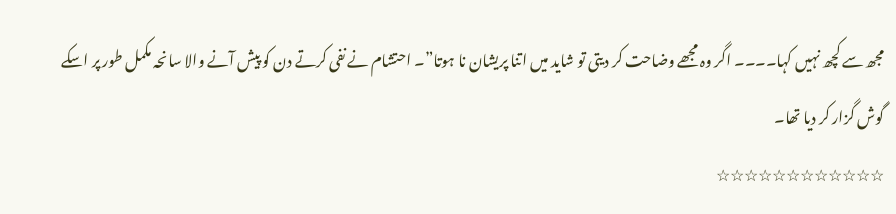مجھ سے کچھ نہیں کہا۔۔۔۔ اگر وہ مجھے وضاحت کر دیتی تو شاید میں اتنا پریشان نا ہوتا”۔ احتشام نے نفی کرتے دن کو پیش آنے والا سانحہ مکمل طور پر اسکے گوش گزار کر دیا تھا۔
☆☆☆☆☆☆☆☆☆☆☆☆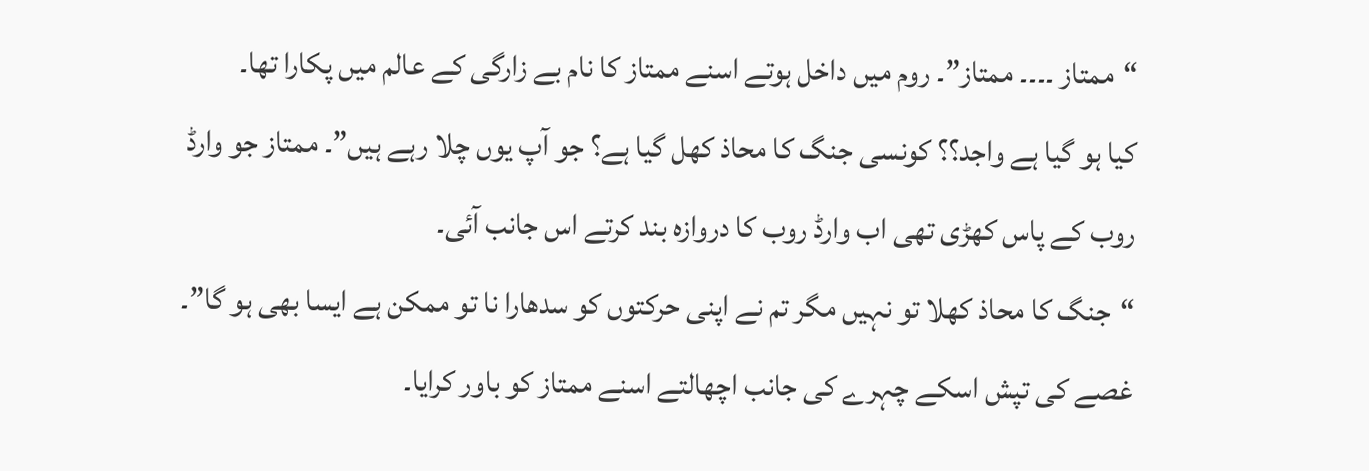“ممتاز ۔۔۔۔ ممتاز”۔ روم میں داخل ہوتے اسنے ممتاز کا نام بے زارگی کے عالم میں پکارا تھا۔
کیا ہو گیا ہے واجد؟؟ کونسی جنگ کا محاذ کھل گیا ہے؟ جو آپ یوں چلا رہے ہیں”۔ ممتاز جو وارڈ روب کے پاس کھڑی تھی اب وارڈ روب کا دروازہ بند کرتے اس جانب آئی۔
“جنگ کا محاذ کھلا تو نہیں مگر تم نے اپنی حرکتوں کو سدھارا نا تو ممکن ہے ایسا بھی ہو گا”۔ غصے کی تپش اسکے چہرے کی جانب اچھالتے اسنے ممتاز کو باور کرایا۔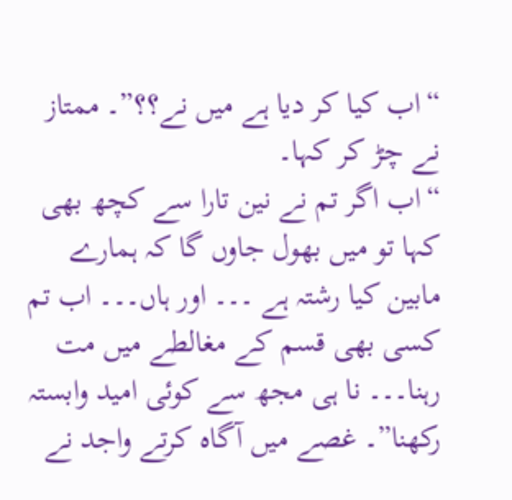“اب کیا کر دیا ہے میں نے؟؟”۔ ممتاز نے چڑ کر کہا۔
“اب اگر تم نے نین تارا سے کچھ بھی کہا تو میں بھول جاوں گا کہ ہمارے مابین کیا رشتہ ہے ۔۔۔ اور ہاں۔۔۔ اب تم کسی بھی قسم کے مغالطے میں مت رہنا۔۔۔ نا ہی مجھ سے کوئی امید وابستہ رکھنا”۔ غصے میں آگاہ کرتے واجد نے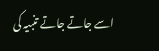اسے جاتے جاتے تنبیہ کی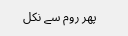پھر روم سے نکل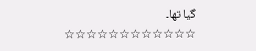گیا تھا۔
☆☆☆☆☆☆☆☆☆☆☆☆